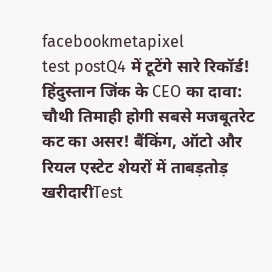facebookmetapixel
test postQ4 में टूटेंगे सारे रिकॉर्ड! हिंदुस्तान जिंक के CEO का दावा: चौथी तिमाही होगी सबसे मजबूतरेट कट का असर! बैंकिंग, ऑटो और रियल एस्टेट शेयरों में ताबड़तोड़ खरीदारीTest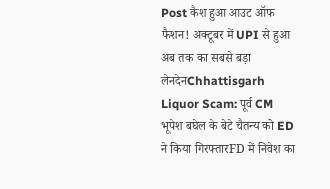Post कैश हुआ आउट ऑफ फैशन! अक्टूबर में UPI से हुआ अब तक का सबसे बड़ा लेनदेनChhattisgarh Liquor Scam: पूर्व CM भूपेश बघेल के बेटे चैतन्य को ED ने किया गिरफ्तारFD में निवेश का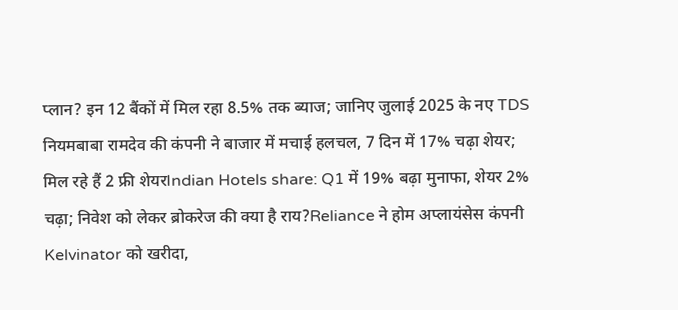प्लान? इन 12 बैंकों में मिल रहा 8.5% तक ब्याज; जानिए जुलाई 2025 के नए TDS नियमबाबा रामदेव की कंपनी ने बाजार में मचाई हलचल, 7 दिन में 17% चढ़ा शेयर; मिल रहे हैं 2 फ्री शेयरIndian Hotels share: Q1 में 19% बढ़ा मुनाफा, शेयर 2% चढ़ा; निवेश को लेकर ब्रोकरेज की क्या है राय?Reliance ने होम अप्लायंसेस कंपनी Kelvinator को खरीदा,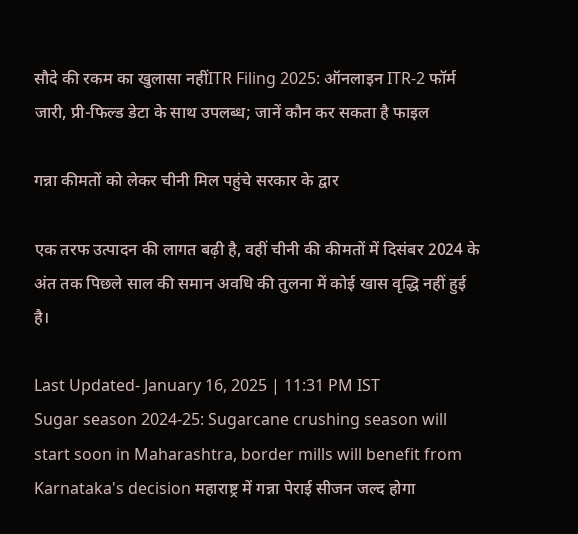सौदे की रकम का खुलासा नहींITR Filing 2025: ऑनलाइन ITR-2 फॉर्म जारी, प्री-फिल्ड डेटा के साथ उपलब्ध; जानें कौन कर सकता है फाइल

गन्ना कीमतों को लेकर चीनी मिल पहुंचे सरकार के द्वार

एक तरफ उत्पादन की लागत बढ़ी है, वहीं चीनी की कीमतों में दिसंबर 2024 के अंत तक पिछले साल की समान अवधि की तुलना में कोई खास वृद्धि नहीं हुई है।

Last Updated- January 16, 2025 | 11:31 PM IST
Sugar season 2024-25: Sugarcane crushing season will start soon in Maharashtra, border mills will benefit from Karnataka's decision महाराष्ट्र में गन्ना पेराई सीजन जल्द होगा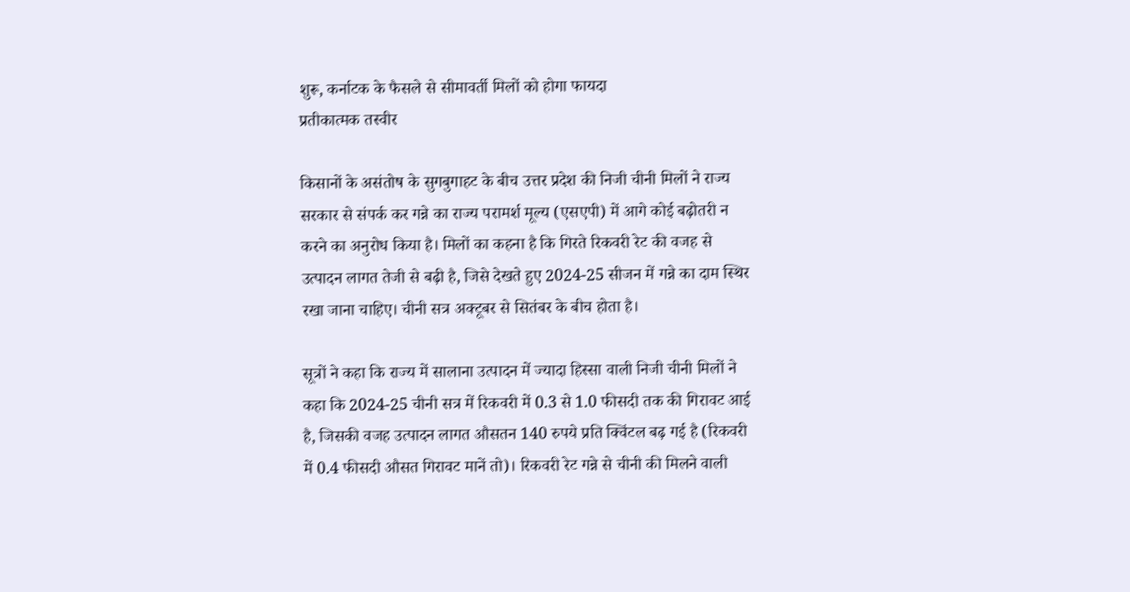शुरू, कर्नाटक के फैसले से सीमावर्ती मिलों को होगा फायदा
प्रतीकात्मक तस्वीर

किसानों के असंतोष के सुगबुगाहट के बीच उत्तर प्रदेश की निजी चीनी मिलों ने राज्य सरकार से संपर्क कर गन्ने का राज्य परामर्श मूल्य (एसएपी) में आगे कोई बढ़ोतरी न करने का अनुरोध किया है। मिलों का कहना है कि गिरते रिकवरी रेट की वजह से उत्पादन लागत तेजी से बढ़ी है, जिसे देखते हुए 2024-25 सीजन में गन्ने का दाम स्थिर रखा जाना चाहिए। चीनी सत्र अक्टूबर से सितंबर के बीच होता है।

सूत्रों ने कहा कि राज्य में सालाना उत्पादन में ज्यादा हिस्सा वाली निजी चीनी मिलों ने कहा कि 2024-25 चीनी सत्र में रिकवरी में 0.3 से 1.0 फीसदी तक की गिरावट आई है, जिसकी वजह उत्पादन लागत औसतन 140 रुपये प्रति क्विंटल बढ़ गई है (रिकवरी में 0.4 फीसदी औसत गिरावट मानें तो)। रिकवरी रेट गन्ने से चीनी की मिलने वाली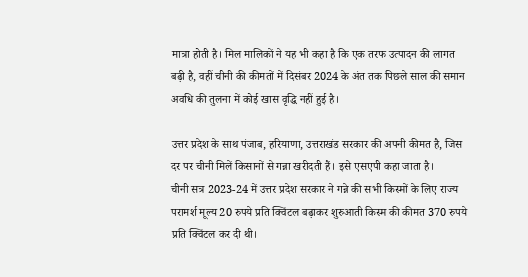मात्रा होती है। मिल मालिकों ने यह भी कहा है कि एक तरफ उत्पादन की लागत बढ़ी है, वहीं चीनी की कीमतों में दिसंबर 2024 के अंत तक पिछले साल की समान अवधि की तुलना में कोई खास वृद्धि नहीं हुई है।

उत्तर प्रदेश के साथ पंजाब, हरियाणा, उत्तराखंड सरकार की अपनी कीमत है, जिस दर पर चीनी मिलें किसानों से गन्ना खरीदती हैं। इसे एसएपी कहा जाता है।
चीनी सत्र 2023-24 में उत्तर प्रदेश सरकार ने गन्ने की सभी किस्मों के लिए राज्य परामर्श मूल्य 20 रुपये प्रति क्विंटल बढ़ाकर शुरुआती किस्म की कीमत 370 रुपये प्रति क्विंटल कर दी थी।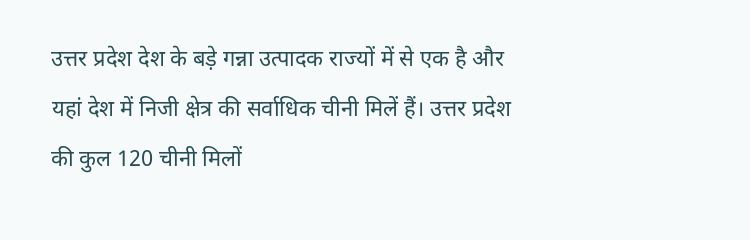उत्तर प्रदेश देश के बड़े गन्ना उत्पादक राज्यों में से एक है और यहां देश में निजी क्षेत्र की सर्वाधिक चीनी मिलें हैं। उत्तर प्रदेश की कुल 120 चीनी मिलों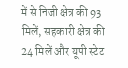में से निजी क्षेत्र की 93 मिलें, सहकारी क्षेत्र की 24 मिलें और यूपी स्टेट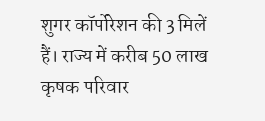शुगर कॉर्पोरेशन की 3 मिलें हैं। राज्य में करीब 50 लाख कृषक परिवार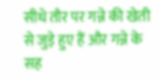सीधे तौर पर गन्ने की खेती से जुड़े हुए हैं और गन्ने के सह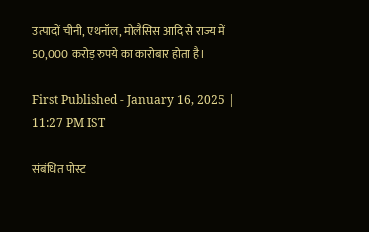उत्पादों चीनी, एथनॉल, मोलैसिस आदि से राज्य में 50,000 करोड़ रुपये का कारोबार होता है।

First Published - January 16, 2025 | 11:27 PM IST

संबंधित पोस्ट